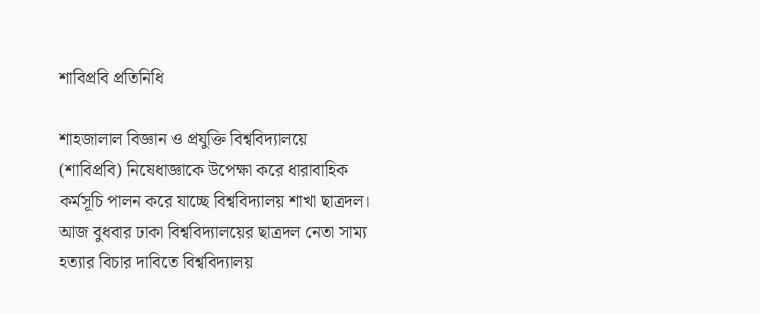শাবিপ্রবি প্রতিনিধি

শাহজালাল বিজ্ঞান ও প্রযুক্তি বিশ্ববিদ্যালয়ে (শাবিপ্রবি) নিষেধাজ্ঞাকে উপেক্ষা করে ধারাবাহিক কর্মসূচি পালন করে যাচ্ছে বিশ্ববিদ্যালয় শাখা ছাত্রদল। আজ বুধবার ঢাকা বিশ্ববিদ্যালয়ের ছাত্রদল নেতা সাম্য হত্যার বিচার দাবিতে বিশ্ববিদ্যালয়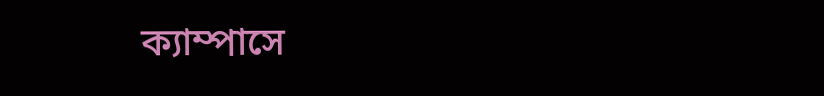ক্যাম্পাসে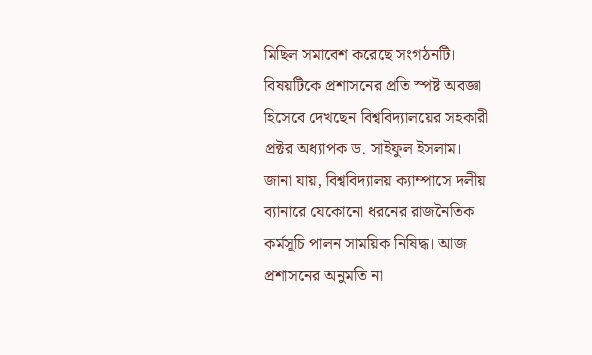মিছিল সমাবেশ করেছে সংগঠনটি। বিষয়টিকে প্রশাসনের প্রতি স্পষ্ট অবজ্ঞা হিসেবে দেখছেন বিশ্ববিদ্যালয়ের সহকারী প্রক্টর অধ্যাপক ড. সাইফুল ইসলাম।
জানা যায়, বিশ্ববিদ্যালয় ক্যাম্পাসে দলীয় ব্যানারে যেকোনো ধরনের রাজনৈতিক কর্মসূচি পালন সাময়িক নিষিদ্ধ। আজ প্রশাসনের অনুমতি না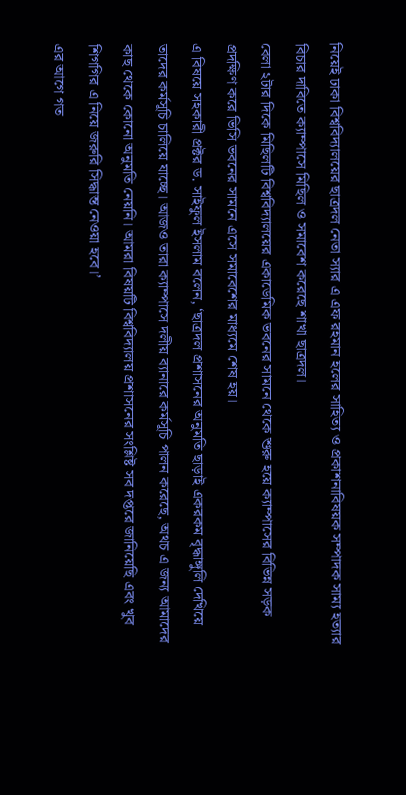নিয়েই ঢাকা বিশ্ববিদ্যালয়ের ছাত্রদল নেতা স্যার এ এফ রহমান হলের সাহিত্য ও প্রকাশনাবিষয়ক সম্পাদক সাম্য হত্যার বিচার দাবিতে ক্যাম্পাসে মিছিল ও সমাবেশ করেছে শাখা ছাত্রদল।
বেলা ২টার দিকে মিছিলটি বিশ্ববিদ্যালয়ের একাডেমিক ভবনের সামনে থেকে শুরু হয়ে ক্যাম্পাসের বিভিন্ন সড়ক প্রদক্ষিণ করে ভিসি ভবনের সামনে এসে সমাবেশের মাধ্যমে শেষ হয়।
এ বিষয়ে সহকারী প্রক্টর ড. সাইফুল ইসলাম বলেন, ‘ছাত্রদল প্রশাসনের অনুমতি ছাড়াই একরকম বৃদ্ধাঙ্গুলি দেখিয়ে তাদের কর্মসূচি চালিয়ে যাচ্ছে। আজও তারা ক্যাম্পাসে দলীয় ব্যানারে কর্মসূচি পালন করেছে, অথচ এ জন্য আমাদের কাছ থেকে কোনো অনুমতি নেয়নি। আমরা বিষয়টি বিশ্ববিদ্যালয় প্রশাসনের সংশ্লিষ্ট সব দপ্তরে জানিয়েছি এবং খুব শিগগির এ নিয়ে জরুরি সিদ্ধান্ত নেওয়া হবে।’
এর আগে গত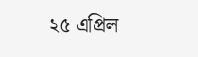২৫ এপ্রিল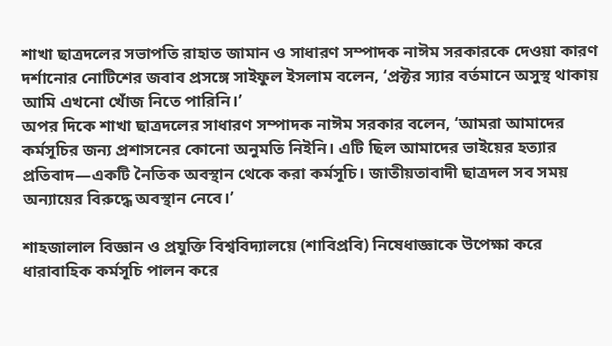শাখা ছাত্রদলের সভাপতি রাহাত জামান ও সাধারণ সম্পাদক নাঈম সরকারকে দেওয়া কারণ দর্শানোর নোটিশের জবাব প্রসঙ্গে সাইফুল ইসলাম বলেন, ‘প্রক্টর স্যার বর্তমানে অসুস্থ থাকায় আমি এখনো খোঁজ নিতে পারিনি।’
অপর দিকে শাখা ছাত্রদলের সাধারণ সম্পাদক নাঈম সরকার বলেন, ‘আমরা আমাদের কর্মসূচির জন্য প্রশাসনের কোনো অনুমতি নিইনি। এটি ছিল আমাদের ভাইয়ের হত্যার প্রতিবাদ—একটি নৈতিক অবস্থান থেকে করা কর্মসূচি। জাতীয়তাবাদী ছাত্রদল সব সময় অন্যায়ের বিরুদ্ধে অবস্থান নেবে।’

শাহজালাল বিজ্ঞান ও প্রযুক্তি বিশ্ববিদ্যালয়ে (শাবিপ্রবি) নিষেধাজ্ঞাকে উপেক্ষা করে ধারাবাহিক কর্মসূচি পালন করে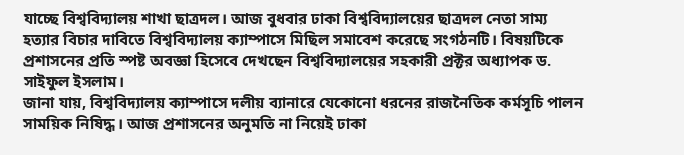যাচ্ছে বিশ্ববিদ্যালয় শাখা ছাত্রদল। আজ বুধবার ঢাকা বিশ্ববিদ্যালয়ের ছাত্রদল নেতা সাম্য হত্যার বিচার দাবিতে বিশ্ববিদ্যালয় ক্যাম্পাসে মিছিল সমাবেশ করেছে সংগঠনটি। বিষয়টিকে প্রশাসনের প্রতি স্পষ্ট অবজ্ঞা হিসেবে দেখছেন বিশ্ববিদ্যালয়ের সহকারী প্রক্টর অধ্যাপক ড. সাইফুল ইসলাম।
জানা যায়, বিশ্ববিদ্যালয় ক্যাম্পাসে দলীয় ব্যানারে যেকোনো ধরনের রাজনৈতিক কর্মসূচি পালন সাময়িক নিষিদ্ধ। আজ প্রশাসনের অনুমতি না নিয়েই ঢাকা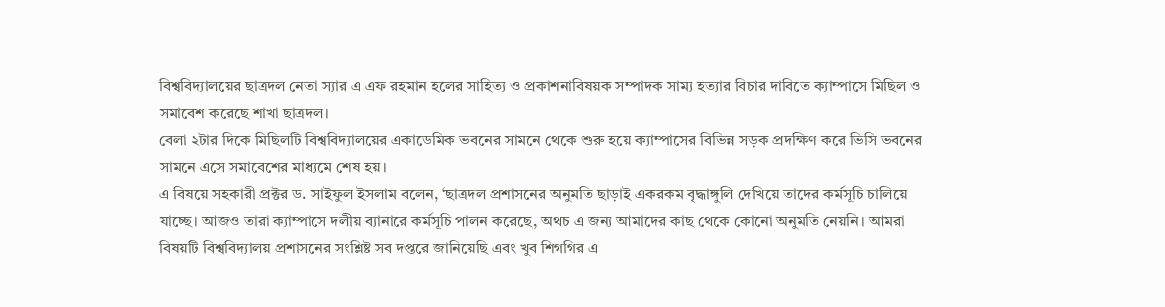বিশ্ববিদ্যালয়ের ছাত্রদল নেতা স্যার এ এফ রহমান হলের সাহিত্য ও প্রকাশনাবিষয়ক সম্পাদক সাম্য হত্যার বিচার দাবিতে ক্যাম্পাসে মিছিল ও সমাবেশ করেছে শাখা ছাত্রদল।
বেলা ২টার দিকে মিছিলটি বিশ্ববিদ্যালয়ের একাডেমিক ভবনের সামনে থেকে শুরু হয়ে ক্যাম্পাসের বিভিন্ন সড়ক প্রদক্ষিণ করে ভিসি ভবনের সামনে এসে সমাবেশের মাধ্যমে শেষ হয়।
এ বিষয়ে সহকারী প্রক্টর ড. সাইফুল ইসলাম বলেন, ‘ছাত্রদল প্রশাসনের অনুমতি ছাড়াই একরকম বৃদ্ধাঙ্গুলি দেখিয়ে তাদের কর্মসূচি চালিয়ে যাচ্ছে। আজও তারা ক্যাম্পাসে দলীয় ব্যানারে কর্মসূচি পালন করেছে, অথচ এ জন্য আমাদের কাছ থেকে কোনো অনুমতি নেয়নি। আমরা বিষয়টি বিশ্ববিদ্যালয় প্রশাসনের সংশ্লিষ্ট সব দপ্তরে জানিয়েছি এবং খুব শিগগির এ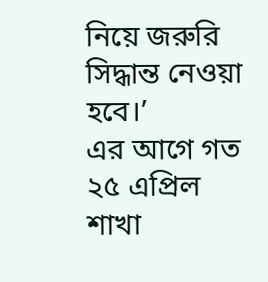নিয়ে জরুরি সিদ্ধান্ত নেওয়া হবে।’
এর আগে গত ২৫ এপ্রিল শাখা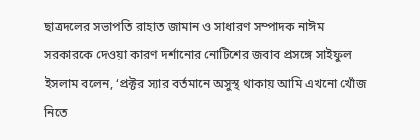ছাত্রদলের সভাপতি রাহাত জামান ও সাধারণ সম্পাদক নাঈম সরকারকে দেওয়া কারণ দর্শানোর নোটিশের জবাব প্রসঙ্গে সাইফুল ইসলাম বলেন, ‘প্রক্টর স্যার বর্তমানে অসুস্থ থাকায় আমি এখনো খোঁজ নিতে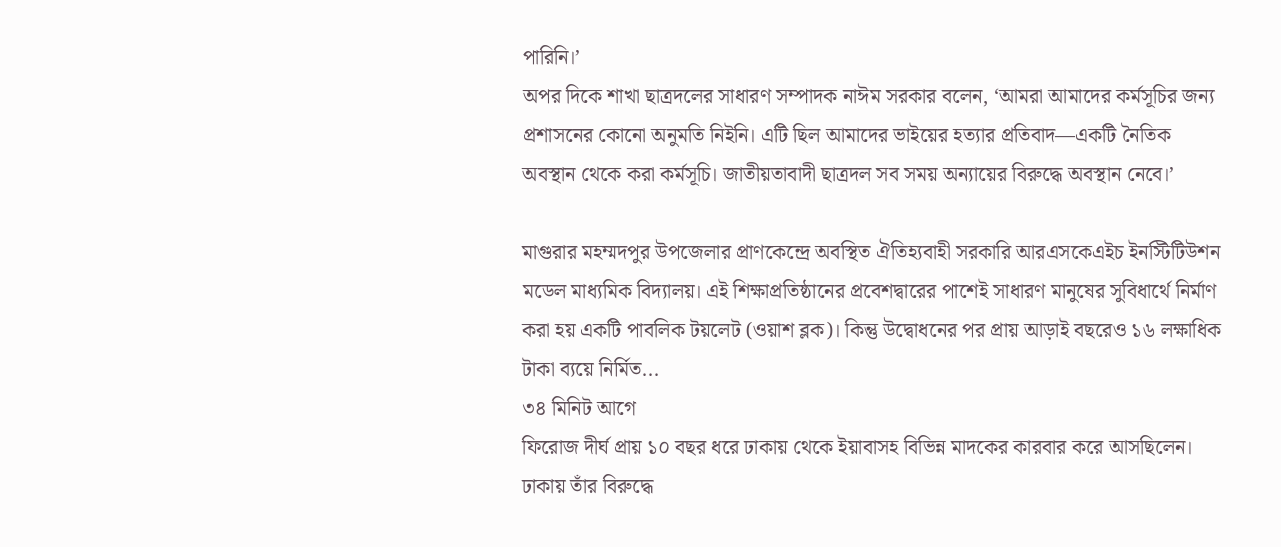পারিনি।’
অপর দিকে শাখা ছাত্রদলের সাধারণ সম্পাদক নাঈম সরকার বলেন, ‘আমরা আমাদের কর্মসূচির জন্য প্রশাসনের কোনো অনুমতি নিইনি। এটি ছিল আমাদের ভাইয়ের হত্যার প্রতিবাদ—একটি নৈতিক অবস্থান থেকে করা কর্মসূচি। জাতীয়তাবাদী ছাত্রদল সব সময় অন্যায়ের বিরুদ্ধে অবস্থান নেবে।’

মাগুরার মহম্মদপুর উপজেলার প্রাণকেন্দ্রে অবস্থিত ঐতিহ্যবাহী সরকারি আরএসকেএইচ ইনস্টিটিউশন মডেল মাধ্যমিক বিদ্যালয়। এই শিক্ষাপ্রতিষ্ঠানের প্রবেশদ্বারের পাশেই সাধারণ মানুষের সুবিধার্থে নির্মাণ করা হয় একটি পাবলিক টয়লেট (ওয়াশ ব্লক)। কিন্তু উদ্বোধনের পর প্রায় আড়াই বছরেও ১৬ লক্ষাধিক টাকা ব্যয়ে নির্মিত...
৩৪ মিনিট আগে
ফিরোজ দীর্ঘ প্রায় ১০ বছর ধরে ঢাকায় থেকে ইয়াবাসহ বিভিন্ন মাদকের কারবার করে আসছিলেন। ঢাকায় তাঁর বিরুদ্ধে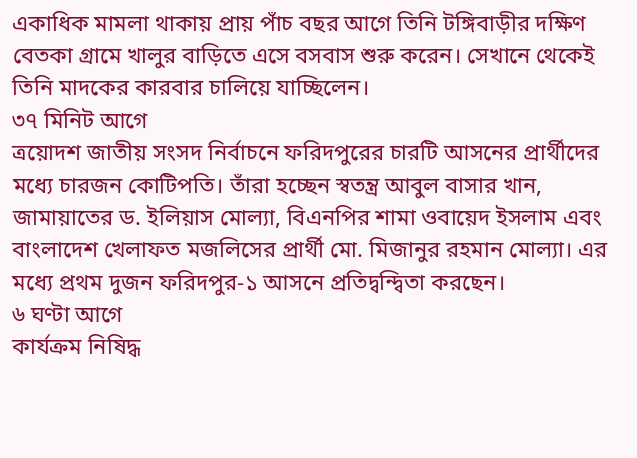একাধিক মামলা থাকায় প্রায় পাঁচ বছর আগে তিনি টঙ্গিবাড়ীর দক্ষিণ বেতকা গ্রামে খালুর বাড়িতে এসে বসবাস শুরু করেন। সেখানে থেকেই তিনি মাদকের কারবার চালিয়ে যাচ্ছিলেন।
৩৭ মিনিট আগে
ত্রয়োদশ জাতীয় সংসদ নির্বাচনে ফরিদপুরের চারটি আসনের প্রার্থীদের মধ্যে চারজন কোটিপতি। তাঁরা হচ্ছেন স্বতন্ত্র আবুল বাসার খান, জামায়াতের ড. ইলিয়াস মোল্যা, বিএনপির শামা ওবায়েদ ইসলাম এবং বাংলাদেশ খেলাফত মজলিসের প্রার্থী মো. মিজানুর রহমান মোল্যা। এর মধ্যে প্রথম দুজন ফরিদপুর-১ আসনে প্রতিদ্বন্দ্বিতা করছেন।
৬ ঘণ্টা আগে
কার্যক্রম নিষিদ্ধ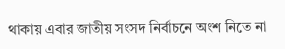থাকায় এবার জাতীয় সংসদ নির্বাচনে অংশ নিতে না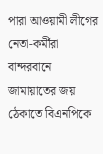পারা আওয়ামী লীগের নেতা-কর্মীরা বান্দরবানে জামায়াতের জয় ঠেকাতে বিএনপিকে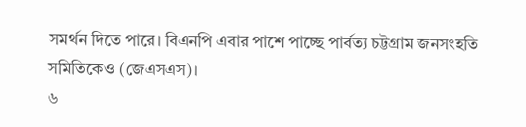সমর্থন দিতে পারে। বিএনপি এবার পাশে পাচ্ছে পার্বত্য চট্টগ্রাম জনসংহতি সমিতিকেও (জেএসএস)।
৬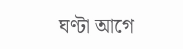ঘণ্টা আগে